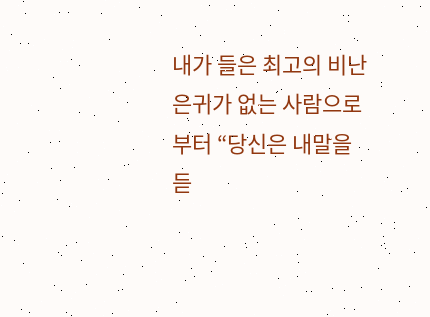내가 들은 최고의 비난은귀가 없는 사람으로 부터 “당신은 내말을 듣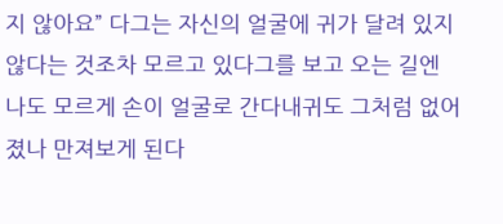지 않아요” 다그는 자신의 얼굴에 귀가 달려 있지 않다는 것조차 모르고 있다그를 보고 오는 길엔 나도 모르게 손이 얼굴로 간다내귀도 그처럼 없어졌나 만져보게 된다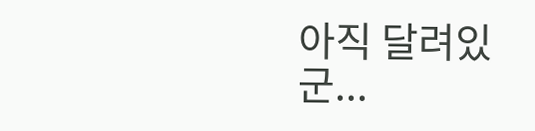아직 달려있군...